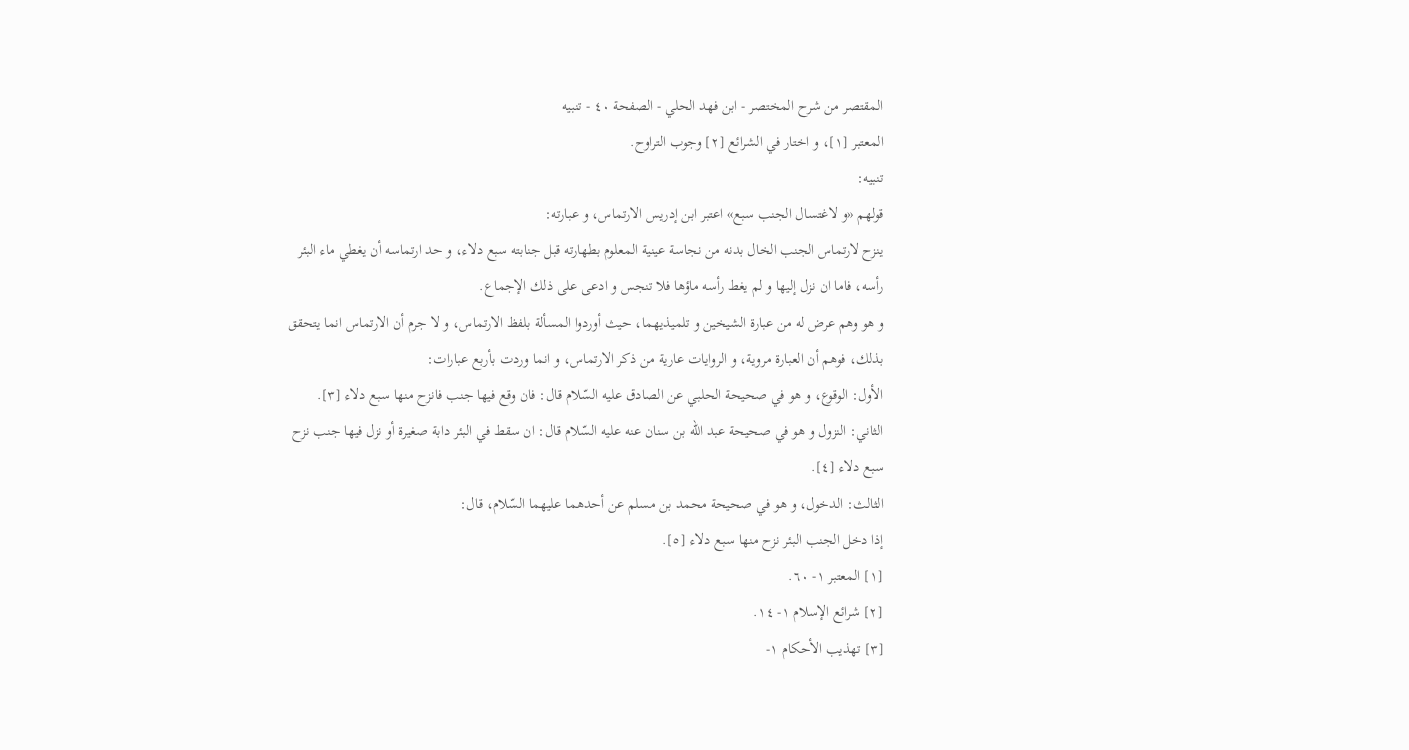المقتصر من شرح المختصر - ابن فهد الحلي - الصفحة ٤٠ - تنبيه
المعتبر [١]، و اختار في الشرائع [٢] وجوب التراوح.
تنبيه:
قولهم «و لاغتسال الجنب سبع» اعتبر ابن إدريس الارتماس، و عبارته:
ينزح لارتماس الجنب الخال بدنه من نجاسة عينية المعلوم بطهارته قبل جنابته سبع دلاء، و حد ارتماسه أن يغطي ماء البئر رأسه، فاما ان نزل إليها و لم يغط رأسه ماؤها فلا تنجس و ادعى على ذلك الإجماع.
و هو وهم عرض له من عبارة الشيخين و تلميذيهما، حيث أوردوا المسألة بلفظ الارتماس، و لا جرم أن الارتماس انما يتحقق بذلك، فوهم أن العبارة مروية، و الروايات عارية من ذكر الارتماس، و انما وردت بأربع عبارات:
الأول: الوقوع، و هو في صحيحة الحلبي عن الصادق عليه السّلام قال: فان وقع فيها جنب فانزح منها سبع دلاء [٣].
الثاني: النزول و هو في صحيحة عبد اللّه بن سنان عنه عليه السّلام قال: ان سقط في البئر دابة صغيرة أو نزل فيها جنب نزح سبع دلاء [٤].
الثالث: الدخول، و هو في صحيحة محمد بن مسلم عن أحدهما عليهما السّلام، قال:
إذا دخل الجنب البئر نزح منها سبع دلاء [٥].
[١] المعتبر ١- ٦٠.
[٢] شرائع الإسلام ١- ١٤.
[٣] تهذيب الأحكام ١-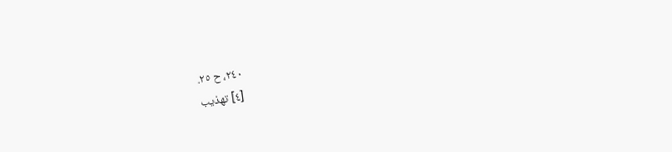٢٤٠، ح ٢٥.
[٤] تهذيب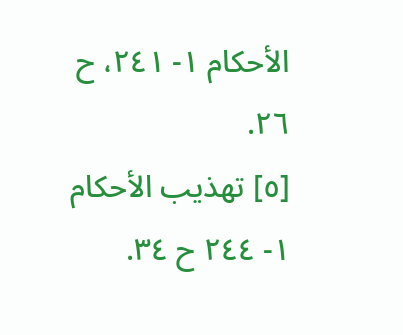الأحكام ١- ٢٤١، ح ٢٦.
[٥] تهذيب الأحكام ١- ٢٤٤ ح ٣٤.